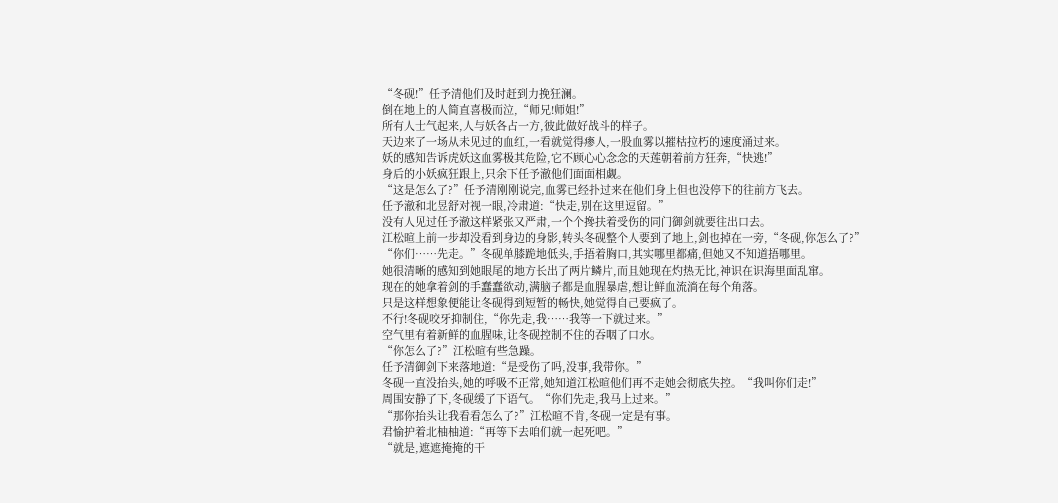“冬砚!”任予清他们及时赶到力挽狂澜。
倒在地上的人简直喜极而泣,“师兄!师姐!”
所有人士气起来,人与妖各占一方,彼此做好战斗的样子。
天边来了一场从未见过的血红,一看就觉得瘆人,一股血雾以摧枯拉朽的速度涌过来。
妖的感知告诉虎妖这血雾极其危险,它不顾心心念念的天莲朝着前方狂奔,“快逃!”
身后的小妖疯狂跟上,只余下任予澈他们面面相觑。
“这是怎么了?”任予清刚刚说完,血雾已经扑过来在他们身上但也没停下的往前方飞去。
任予澈和北昱舒对视一眼,冷肃道:“快走,别在这里逗留。”
没有人见过任予澈这样紧张又严肃,一个个搀扶着受伤的同门御剑就要往出口去。
江松暄上前一步却没看到身边的身影,转头冬砚整个人要到了地上,剑也掉在一旁,“冬砚,你怎么了?”
“你们……先走。”冬砚单膝跪地低头,手捂着胸口,其实哪里都痛,但她又不知道捂哪里。
她很清晰的感知到她眼尾的地方长出了两片鳞片,而且她现在灼热无比,神识在识海里面乱窜。
现在的她拿着剑的手蠢蠢欲动,满脑子都是血腥暴虐,想让鲜血流淌在每个角落。
只是这样想象便能让冬砚得到短暂的畅快,她觉得自己要疯了。
不行!冬砚咬牙抑制住,“你先走,我……我等一下就过来。”
空气里有着新鲜的血腥味,让冬砚控制不住的吞咽了口水。
“你怎么了?”江松暄有些急躁。
任予清御剑下来落地道:“是受伤了吗,没事,我带你。”
冬砚一直没抬头,她的呼吸不正常,她知道江松暄他们再不走她会彻底失控。“我叫你们走!”
周围安静了下,冬砚缓了下语气。“你们先走,我马上过来。”
“那你抬头让我看看怎么了?”江松暄不肯,冬砚一定是有事。
君愉护着北柚柚道:“再等下去咱们就一起死吧。”
“就是,遮遮掩掩的干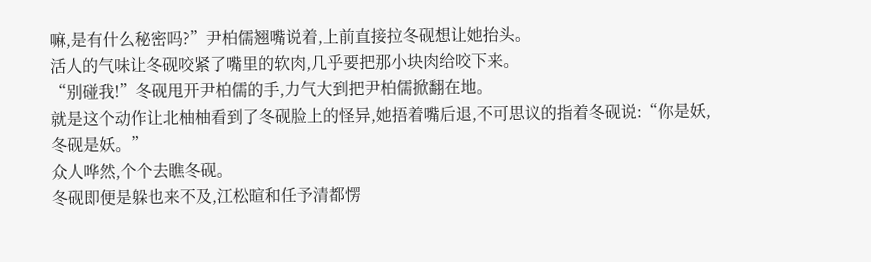嘛,是有什么秘密吗?”尹柏儒翘嘴说着,上前直接拉冬砚想让她抬头。
活人的气味让冬砚咬紧了嘴里的软肉,几乎要把那小块肉给咬下来。
“别碰我!”冬砚甩开尹柏儒的手,力气大到把尹柏儒掀翻在地。
就是这个动作让北柚柚看到了冬砚脸上的怪异,她捂着嘴后退,不可思议的指着冬砚说:“你是妖,冬砚是妖。”
众人哗然,个个去瞧冬砚。
冬砚即便是躲也来不及,江松暄和任予清都愣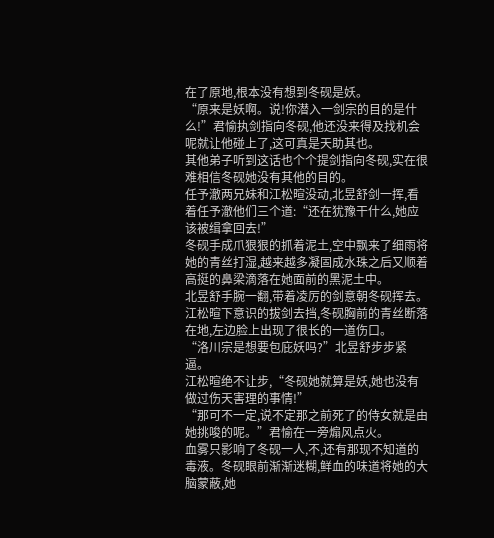在了原地,根本没有想到冬砚是妖。
“原来是妖啊。说!你潜入一剑宗的目的是什么!”君愉执剑指向冬砚,他还没来得及找机会呢就让他碰上了,这可真是天助其也。
其他弟子听到这话也个个提剑指向冬砚,实在很难相信冬砚她没有其他的目的。
任予澈两兄妹和江松暄没动,北昱舒剑一挥,看着任予澈他们三个道:“还在犹豫干什么,她应该被缉拿回去!”
冬砚手成爪狠狠的抓着泥土,空中飘来了细雨将她的青丝打湿,越来越多凝固成水珠之后又顺着高挺的鼻梁滴落在她面前的黑泥土中。
北昱舒手腕一翻,带着凌厉的剑意朝冬砚挥去。
江松暄下意识的拔剑去挡,冬砚胸前的青丝断落在地,左边脸上出现了很长的一道伤口。
“洛川宗是想要包庇妖吗?”北昱舒步步紧逼。
江松暄绝不让步,“冬砚她就算是妖,她也没有做过伤天害理的事情!”
“那可不一定,说不定那之前死了的侍女就是由她挑唆的呢。”君愉在一旁煽风点火。
血雾只影响了冬砚一人,不,还有那现不知道的毒液。冬砚眼前渐渐迷糊,鲜血的味道将她的大脑蒙蔽,她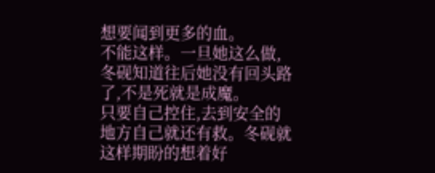想要闻到更多的血。
不能这样。一旦她这么做,冬砚知道往后她没有回头路了,不是死就是成魔。
只要自己控住,去到安全的地方自己就还有救。冬砚就这样期盼的想着好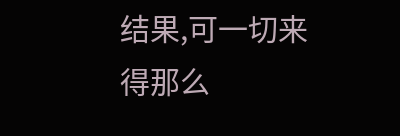结果,可一切来得那么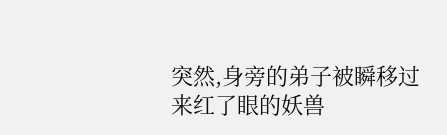突然,身旁的弟子被瞬移过来红了眼的妖兽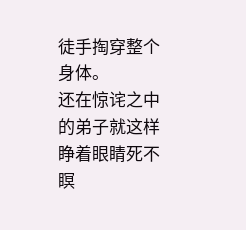徒手掏穿整个身体。
还在惊诧之中的弟子就这样睁着眼睛死不瞑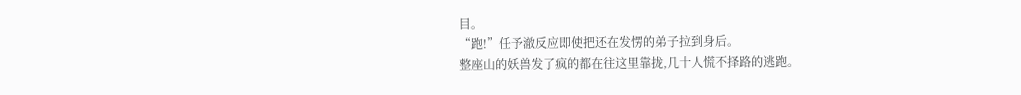目。
“跑!”任予澈反应即使把还在发愣的弟子拉到身后。
整座山的妖兽发了疯的都在往这里靠拢,几十人慌不择路的逃跑。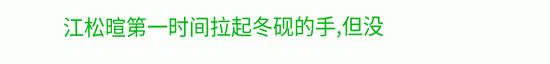江松暄第一时间拉起冬砚的手,但没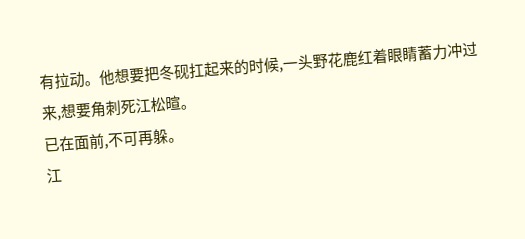有拉动。他想要把冬砚扛起来的时候,一头野花鹿红着眼睛蓄力冲过来,想要角刺死江松暄。
已在面前,不可再躲。
江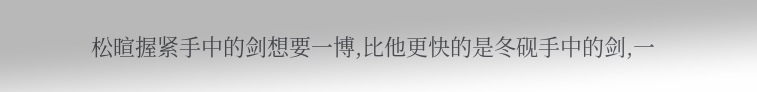松暄握紧手中的剑想要一博,比他更快的是冬砚手中的剑,一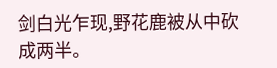剑白光乍现,野花鹿被从中砍成两半。